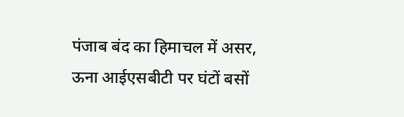पंजाब बंद का हिमाचल में असर, ऊना आईएसबीटी पर घंटों बसों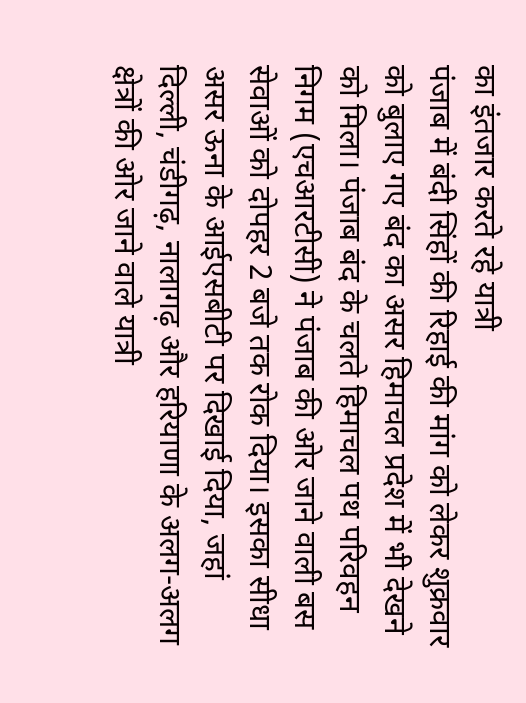का इंतजार करते रहे यात्री
पंजाब में बंदी सिंहों की रिहाई की मांग को लेकर शुक्रवार को बुलाए गए बंद का असर हिमाचल प्रदेश में भी देखने को मिला। पंजाब बंद के चलते हिमाचल पथ परिवहन निगम (एचआरटीसी) ने पंजाब की ओर जाने वाली बस सेवाओं को दोपहर 2 बजे तक रोक दिया। इसका सीधा असर ऊना के आईएसबीटी पर दिखाई दिया, जहां दिल्ली, चंडीगढ़, नालागढ़ और हरियाणा के अलग-अलग क्षेत्रों की ओर जाने वाले यात्री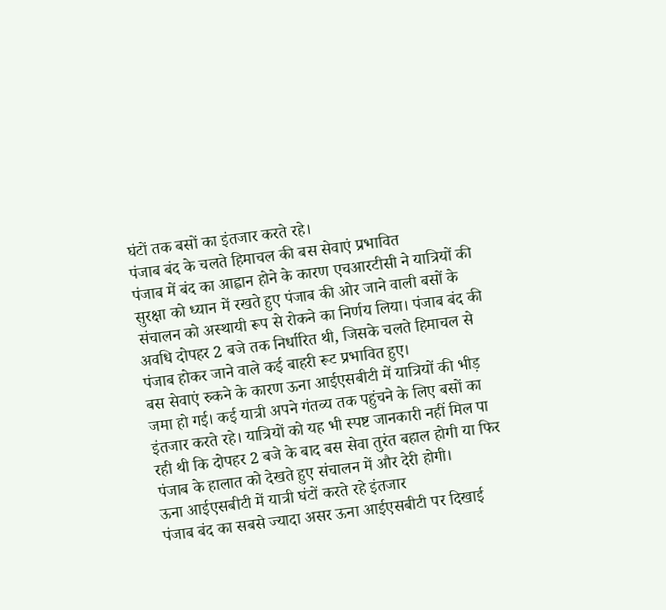घंटों तक बसों का इंतजार करते रहे।
पंजाब बंद के चलते हिमाचल की बस सेवाएं प्रभावित
पंजाब में बंद का आह्वान होने के कारण एचआरटीसी ने यात्रियों की सुरक्षा को ध्यान में रखते हुए पंजाब की ओर जाने वाली बसों के संचालन को अस्थायी रूप से रोकने का निर्णय लिया। पंजाब बंद की अवधि दोपहर 2 बजे तक निर्धारित थी, जिसके चलते हिमाचल से पंजाब होकर जाने वाले कई बाहरी रूट प्रभावित हुए।
बस सेवाएं रुकने के कारण ऊना आईएसबीटी में यात्रियों की भीड़ जमा हो गई। कई यात्री अपने गंतव्य तक पहुंचने के लिए बसों का इंतजार करते रहे। यात्रियों को यह भी स्पष्ट जानकारी नहीं मिल पा रही थी कि दोपहर 2 बजे के बाद बस सेवा तुरंत बहाल होगी या फिर पंजाब के हालात को देखते हुए संचालन में और देरी होगी।
ऊना आईएसबीटी में यात्री घंटों करते रहे इंतजार
पंजाब बंद का सबसे ज्यादा असर ऊना आईएसबीटी पर दिखाई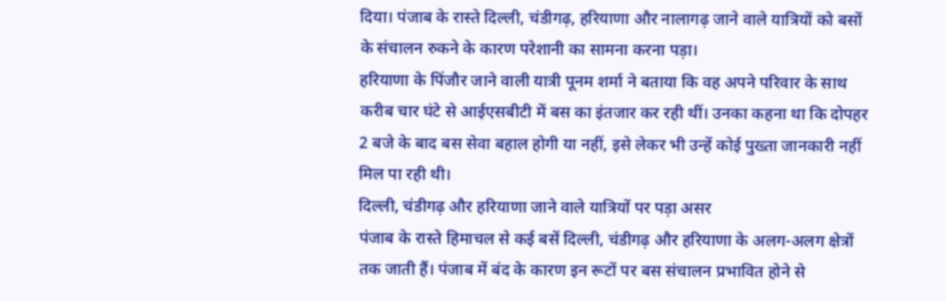दिया। पंजाब के रास्ते दिल्ली, चंडीगढ़, हरियाणा और नालागढ़ जाने वाले यात्रियों को बसों के संचालन रुकने के कारण परेशानी का सामना करना पड़ा।
हरियाणा के पिंजौर जाने वाली यात्री पूनम शर्मा ने बताया कि वह अपने परिवार के साथ करीब चार घंटे से आईएसबीटी में बस का इंतजार कर रही थीं। उनका कहना था कि दोपहर 2 बजे के बाद बस सेवा बहाल होगी या नहीं, इसे लेकर भी उन्हें कोई पुख्ता जानकारी नहीं मिल पा रही थी।
दिल्ली, चंडीगढ़ और हरियाणा जाने वाले यात्रियों पर पड़ा असर
पंजाब के रास्ते हिमाचल से कई बसें दिल्ली, चंडीगढ़ और हरियाणा के अलग-अलग क्षेत्रों तक जाती हैं। पंजाब में बंद के कारण इन रूटों पर बस संचालन प्रभावित होने से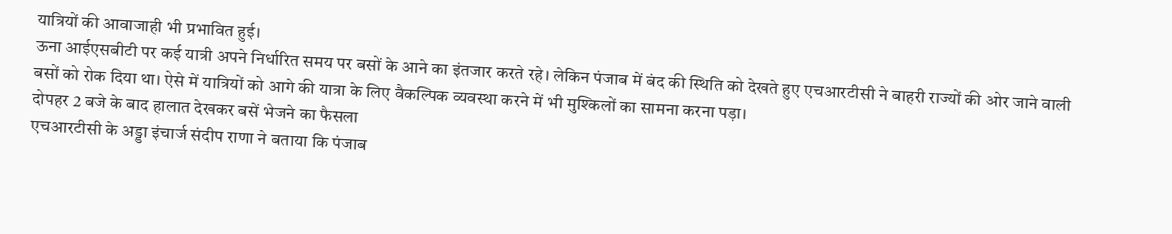यात्रियों की आवाजाही भी प्रभावित हुई।
ऊना आईएसबीटी पर कई यात्री अपने निर्धारित समय पर बसों के आने का इंतजार करते रहे। लेकिन पंजाब में बंद की स्थिति को देखते हुए एचआरटीसी ने बाहरी राज्यों की ओर जाने वाली बसों को रोक दिया था। ऐसे में यात्रियों को आगे की यात्रा के लिए वैकल्पिक व्यवस्था करने में भी मुश्किलों का सामना करना पड़ा।
दोपहर 2 बजे के बाद हालात देखकर बसें भेजने का फैसला
एचआरटीसी के अड्डा इंचार्ज संदीप राणा ने बताया कि पंजाब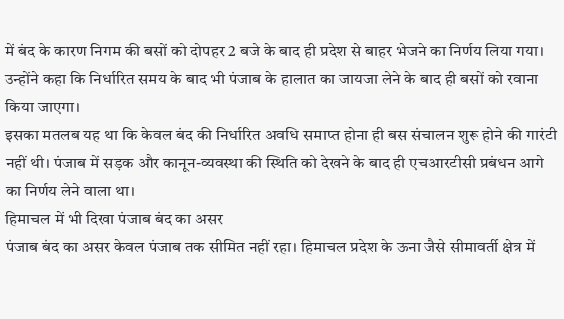में बंद के कारण निगम की बसों को दोपहर 2 बजे के बाद ही प्रदेश से बाहर भेजने का निर्णय लिया गया। उन्होंने कहा कि निर्धारित समय के बाद भी पंजाब के हालात का जायजा लेने के बाद ही बसों को रवाना किया जाएगा।
इसका मतलब यह था कि केवल बंद की निर्धारित अवधि समाप्त होना ही बस संचालन शुरू होने की गारंटी नहीं थी। पंजाब में सड़क और कानून-व्यवस्था की स्थिति को देखने के बाद ही एचआरटीसी प्रबंधन आगे का निर्णय लेने वाला था।
हिमाचल में भी दिखा पंजाब बंद का असर
पंजाब बंद का असर केवल पंजाब तक सीमित नहीं रहा। हिमाचल प्रदेश के ऊना जैसे सीमावर्ती क्षेत्र में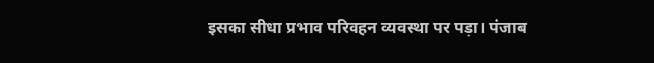इसका सीधा प्रभाव परिवहन व्यवस्था पर पड़ा। पंजाब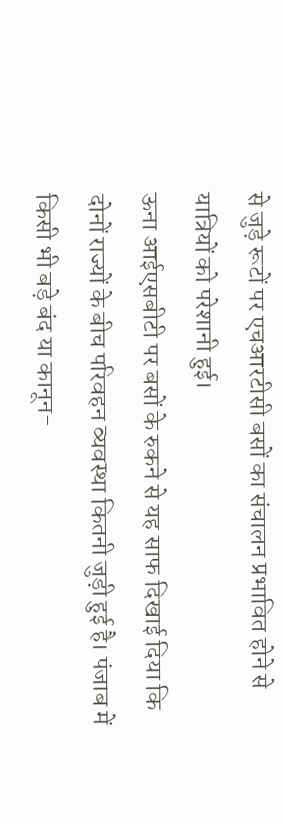से जुड़े रूटों पर एचआरटीसी बसों का संचालन प्रभावित होने से यात्रियों को परेशानी हुई।
ऊना आईएसबीटी पर बसों के रुकने से यह साफ दिखाई दिया कि दोनों राज्यों के बीच परिवहन व्यवस्था कितनी जुड़ी हुई है। पंजाब में किसी भी बड़े बंद या कानून-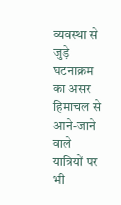व्यवस्था से जुड़े घटनाक्रम का असर हिमाचल से आने-जाने वाले यात्रियों पर भी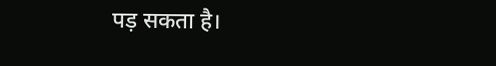पड़ सकता है।